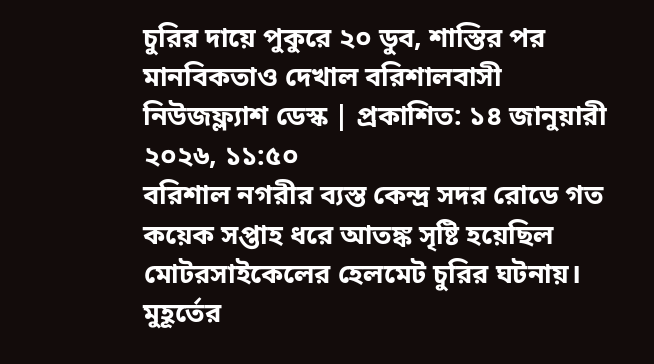চুরির দায়ে পুকুরে ২০ ডুব, শাস্তির পর মানবিকতাও দেখাল বরিশালবাসী
নিউজফ্ল্যাশ ডেস্ক | প্রকাশিত: ১৪ জানুয়ারী ২০২৬, ১১:৫০
বরিশাল নগরীর ব্যস্ত কেন্দ্র সদর রোডে গত কয়েক সপ্তাহ ধরে আতঙ্ক সৃষ্টি হয়েছিল মোটরসাইকেলের হেলমেট চুরির ঘটনায়। মুহূর্তের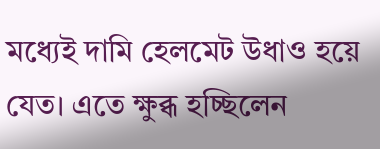মধ্যেই দামি হেলমেট উধাও হয়ে যেত। এতে ক্ষুব্ধ হচ্ছিলেন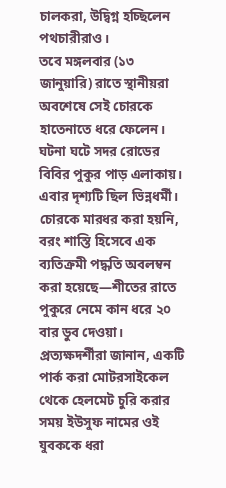চালকরা, উদ্বিগ্ন হচ্ছিলেন পথচারীরাও।
তবে মঙ্গলবার (১৩ জানুয়ারি) রাতে স্থানীয়রা অবশেষে সেই চোরকে হাতেনাতে ধরে ফেলেন। ঘটনা ঘটে সদর রোডের বিবির পুকুর পাড় এলাকায়। এবার দৃশ্যটি ছিল ভিন্নধর্মী। চোরকে মারধর করা হয়নি, বরং শাস্তি হিসেবে এক ব্যতিক্রমী পদ্ধতি অবলম্বন করা হয়েছে—শীতের রাতে পুকুরে নেমে কান ধরে ২০ বার ডুব দেওয়া।
প্রত্যক্ষদর্শীরা জানান, একটি পার্ক করা মোটরসাইকেল থেকে হেলমেট চুরি করার সময় ইউসুফ নামের ওই যুবককে ধরা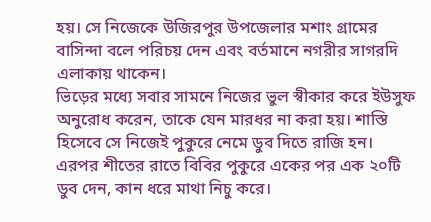হয়। সে নিজেকে উজিরপুর উপজেলার মশাং গ্রামের বাসিন্দা বলে পরিচয় দেন এবং বর্তমানে নগরীর সাগরদি এলাকায় থাকেন।
ভিড়ের মধ্যে সবার সামনে নিজের ভুল স্বীকার করে ইউসুফ অনুরোধ করেন, তাকে যেন মারধর না করা হয়। শাস্তি হিসেবে সে নিজেই পুকুরে নেমে ডুব দিতে রাজি হন। এরপর শীতের রাতে বিবির পুকুরে একের পর এক ২০টি ডুব দেন, কান ধরে মাথা নিচু করে।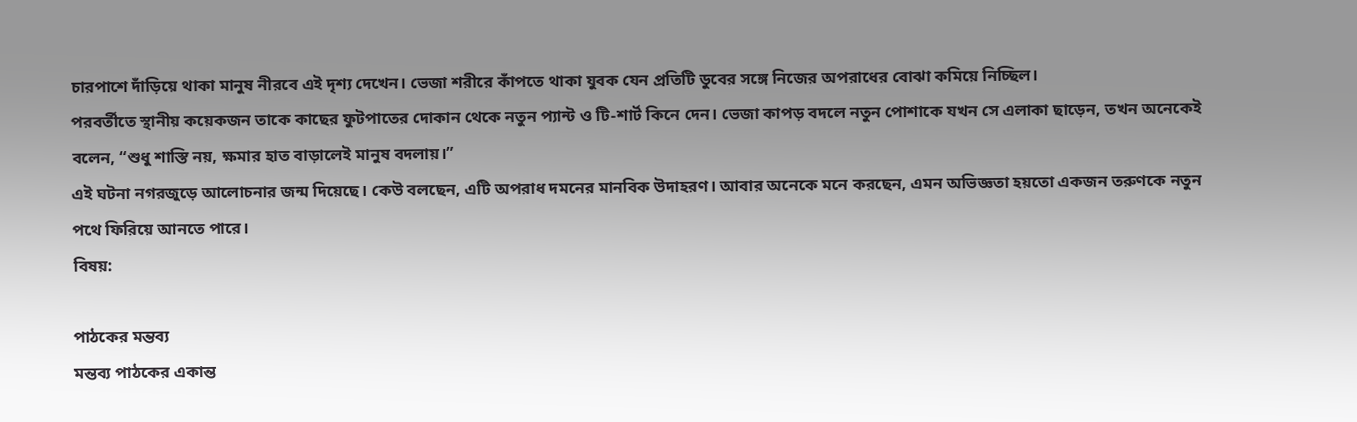চারপাশে দাঁড়িয়ে থাকা মানুষ নীরবে এই দৃশ্য দেখেন। ভেজা শরীরে কাঁপতে থাকা যুবক যেন প্রতিটি ডুবের সঙ্গে নিজের অপরাধের বোঝা কমিয়ে নিচ্ছিল।
পরবর্তীতে স্থানীয় কয়েকজন তাকে কাছের ফুটপাতের দোকান থেকে নতুন প্যান্ট ও টি-শার্ট কিনে দেন। ভেজা কাপড় বদলে নতুন পোশাকে যখন সে এলাকা ছাড়েন, তখন অনেকেই বলেন, “শুধু শাস্তি নয়, ক্ষমার হাত বাড়ালেই মানুষ বদলায়।”
এই ঘটনা নগরজুড়ে আলোচনার জন্ম দিয়েছে। কেউ বলছেন, এটি অপরাধ দমনের মানবিক উদাহরণ। আবার অনেকে মনে করছেন, এমন অভিজ্ঞতা হয়তো একজন তরুণকে নতুন পথে ফিরিয়ে আনতে পারে।
বিষয়:

পাঠকের মন্তব্য
মন্তব্য পাঠকের একান্ত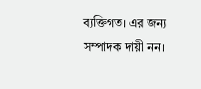ব্যক্তিগত। এর জন্য সম্পাদক দায়ী নন।